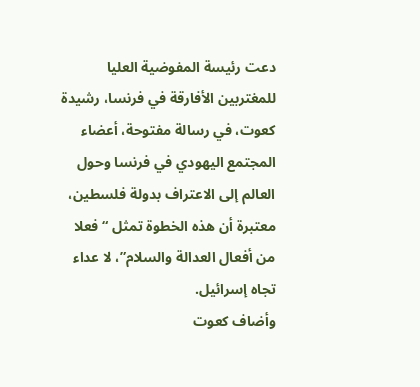دعت رئيسة المفوضية العليا للمغتربين الأفارقة في فرنسا، رشيدة كعوت، في رسالة مفتوحة، أعضاء المجتمع اليهودي في فرنسا وحول العالم إلى الاعتراف بدولة فلسطين، معتبرة أن هذه الخطوة تمثل “فعلا من أفعال العدالة والسلام”، لا عداء تجاه إسرائيل.
وأضاف كعوت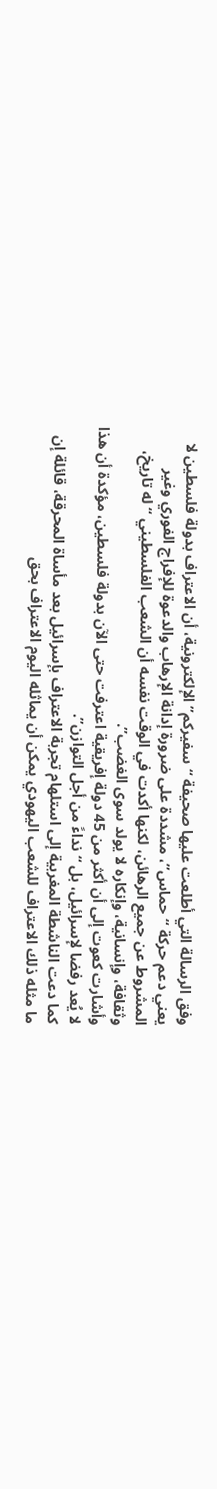وفق الرسالة التي أطلعت عليها صحيفة “سفيركم” الإلكترونية، أن الاعتراف بدولة فلسطين لا يعني دعم حركة “حماس”، مشددة على ضرورة إدانة الإرهاب والدعوة للإفراج الفوري وغير المشروط عن جميع الرهائن، لكنها أكدت في الوقت نفسه أن الشعب الفلسطيني “له تاريخ، وثقافة، وإنسانية، وإنكاره لا يولد سوى الغضب”.
وأشارت كعوت إلى أن أكثر من 45 دولة إفريقية اعترفت حتى الآن بدولة فلسطين، مؤكدة أن هذا لا يُعد رفضا لإسرائيل، بل “نداءً من أجل التوازن”.
كما دعت الناشطة المغربية إلى استلهام تجربة الاعتراف بإسرائيل بعد مأساة المحرقة، قائلة إن ما مثله ذلك الاعتراف للشعب اليهودي يمكن أن يماثله اليوم الاعتراف بحق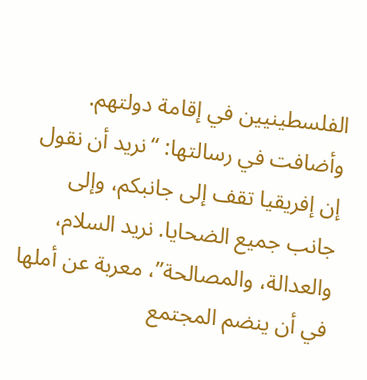الفلسطينيين في إقامة دولتهم.
وأضافت في رسالتها: “نريد أن نقول إن إفريقيا تقف إلى جانبكم، وإلى جانب جميع الضحايا. نريد السلام، والعدالة، والمصالحة”، معربة عن أملها في أن ينضم المجتمع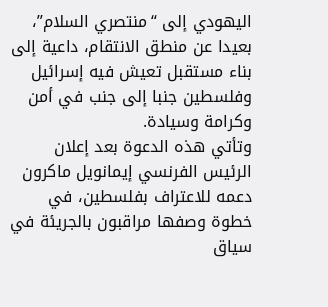اليهودي إلى “منتصري السلام”، بعيدا عن منطق الانتقام، داعية إلى بناء مستقبل تعيش فيه إسرائيل وفلسطين جنبا إلى جنب في أمن وكرامة وسيادة.
وتأتي هذه الدعوة بعد إعلان الرئيس الفرنسي إيمانويل ماكرون دعمه للاعتراف بفلسطين، في خطوة وصفها مراقبون بالجريئة في سياق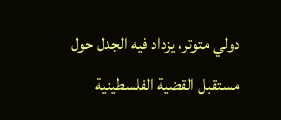دولي متوتر، يزداد فيه الجدل حول مستقبل القضية الفلسطينية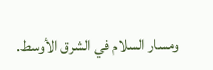ومسار السلام في الشرق الأوسط.